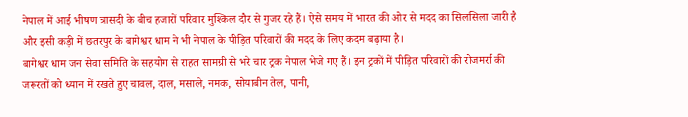नेपाल में आई भीषण त्रासदी के बीच हजारों परिवार मुश्किल दौर से गुजर रहे हैं। ऐसे समय में भारत की ओर से मदद का सिलसिला जारी है और इसी कड़ी में छतरपुर के बागेश्वर धाम ने भी नेपाल के पीड़ित परिवारों की मदद के लिए कदम बढ़ाया है।
बागेश्वर धाम जन सेवा समिति के सहयोग से राहत सामग्री से भरे चार ट्रक नेपाल भेजे गए हैं। इन ट्रकों में पीड़ित परिवारों की रोजमर्रा की जरूरतों को ध्यान में रखते हुए चावल, दाल, मसाले, नमक, सोयाबीन तेल, पानी,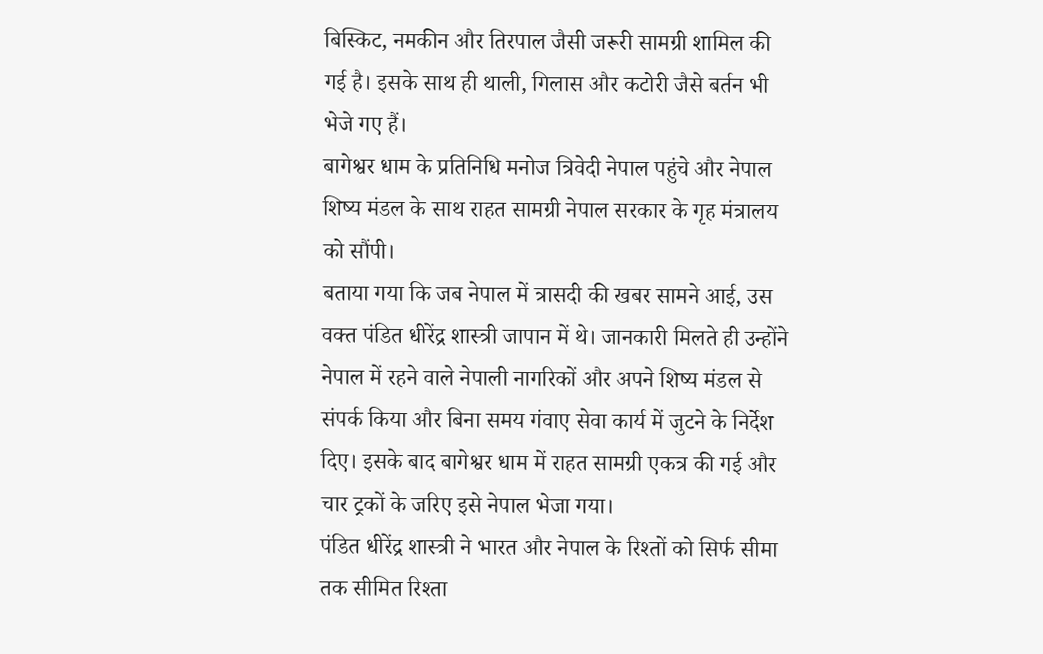बिस्किट, नमकीन और तिरपाल जैसी जरूरी सामग्री शामिल की गई है। इसके साथ ही थाली, गिलास और कटोरी जैसे बर्तन भी भेजे गए हैं।
बागेश्वर धाम के प्रतिनिधि मनोज त्रिवेदी नेपाल पहुंचे और नेपाल शिष्य मंडल के साथ राहत सामग्री नेपाल सरकार के गृह मंत्रालय को सौंपी।
बताया गया कि जब नेपाल में त्रासदी की खबर सामने आई, उस वक्त पंडित धीरेंद्र शास्त्री जापान में थे। जानकारी मिलते ही उन्होंने नेपाल में रहने वाले नेपाली नागरिकों और अपने शिष्य मंडल से संपर्क किया और बिना समय गंवाए सेवा कार्य में जुटने के निर्देश दिए। इसके बाद बागेश्वर धाम में राहत सामग्री एकत्र की गई और चार ट्रकों के जरिए इसे नेपाल भेजा गया।
पंडित धीरेंद्र शास्त्री ने भारत और नेपाल के रिश्तों को सिर्फ सीमा तक सीमित रिश्ता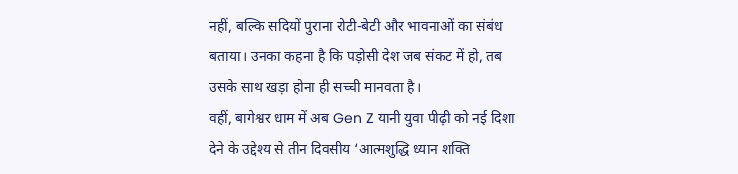नहीं, बल्कि सदियों पुराना रोटी-बेटी और भावनाओं का संबंध बताया। उनका कहना है कि पड़ोसी देश जब संकट में हो, तब उसके साथ खड़ा होना ही सच्ची मानवता है।
वहीं, बागेश्वर धाम में अब Gen Z यानी युवा पीढ़ी को नई दिशा देने के उद्देश्य से तीन दिवसीय ‘आत्मशुद्धि ध्यान शक्ति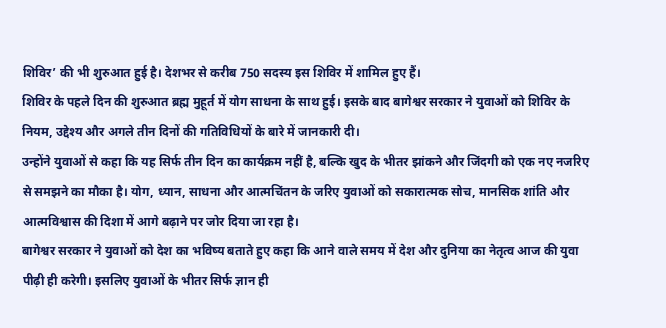शिविर’ की भी शुरुआत हुई है। देशभर से करीब 750 सदस्य इस शिविर में शामिल हुए हैं।
शिविर के पहले दिन की शुरुआत ब्रह्म मुहूर्त में योग साधना के साथ हुई। इसके बाद बागेश्वर सरकार ने युवाओं को शिविर के नियम, उद्देश्य और अगले तीन दिनों की गतिविधियों के बारे में जानकारी दी।
उन्होंने युवाओं से कहा कि यह सिर्फ तीन दिन का कार्यक्रम नहीं है, बल्कि खुद के भीतर झांकने और जिंदगी को एक नए नजरिए से समझने का मौका है। योग, ध्यान, साधना और आत्मचिंतन के जरिए युवाओं को सकारात्मक सोच, मानसिक शांति और आत्मविश्वास की दिशा में आगे बढ़ाने पर जोर दिया जा रहा है।
बागेश्वर सरकार ने युवाओं को देश का भविष्य बताते हुए कहा कि आने वाले समय में देश और दुनिया का नेतृत्व आज की युवा पीढ़ी ही करेगी। इसलिए युवाओं के भीतर सिर्फ ज्ञान ही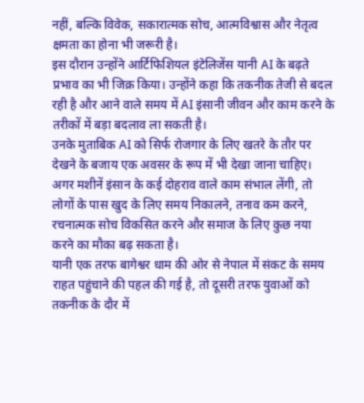नहीं, बल्कि विवेक, सकारात्मक सोच, आत्मविश्वास और नेतृत्व क्षमता का होना भी जरूरी है।
इस दौरान उन्होंने आर्टिफिशियल इंटेलिजेंस यानी AI के बढ़ते प्रभाव का भी जिक्र किया। उन्होंने कहा कि तकनीक तेजी से बदल रही है और आने वाले समय में AI इंसानी जीवन और काम करने के तरीकों में बड़ा बदलाव ला सकती है।
उनके मुताबिक AI को सिर्फ रोजगार के लिए खतरे के तौर पर देखने के बजाय एक अवसर के रूप में भी देखा जाना चाहिए। अगर मशीनें इंसान के कई दोहराव वाले काम संभाल लेंगी, तो लोगों के पास खुद के लिए समय निकालने, तनाव कम करने, रचनात्मक सोच विकसित करने और समाज के लिए कुछ नया करने का मौका बढ़ सकता है।
यानी एक तरफ बागेश्वर धाम की ओर से नेपाल में संकट के समय राहत पहुंचाने की पहल की गई है, तो दूसरी तरफ युवाओं को तकनीक के दौर में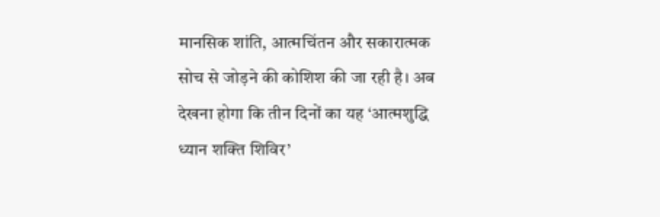मानसिक शांति, आत्मचिंतन और सकारात्मक सोच से जोड़ने की कोशिश की जा रही है। अब देखना होगा कि तीन दिनों का यह ‘आत्मशुद्धि ध्यान शक्ति शिविर’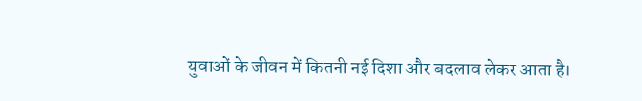युवाओं के जीवन में कितनी नई दिशा और बदलाव लेकर आता है।